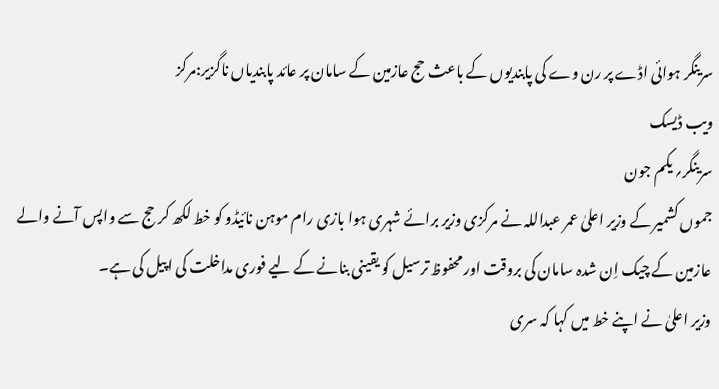سرینگر ہوائی اڈے پر رن وے کی پابندیوں کے باعث حج عازمین کے سامان پر عائد پابندیاں ناگزیر:مرکز
ویب ڈیسک
سرینگر؍ یکم جون
جموں کشمیر کے وزیر اعلیٰ عمر عبداللہ نے مرکزی وزیر برائے شہری ہوا بازی رام موہن نائیڈو کو خط لکھ کر حج سے واپس آنے والے عازمین کے چیک اِن شدہ سامان کی بروقت اور محفوظ ترسیل کو یقینی بنانے کے لیے فوری مداخلت کی اپیل کی ہے۔
وزیر اعلیٰ نے اپنے خط میں کہا کہ سری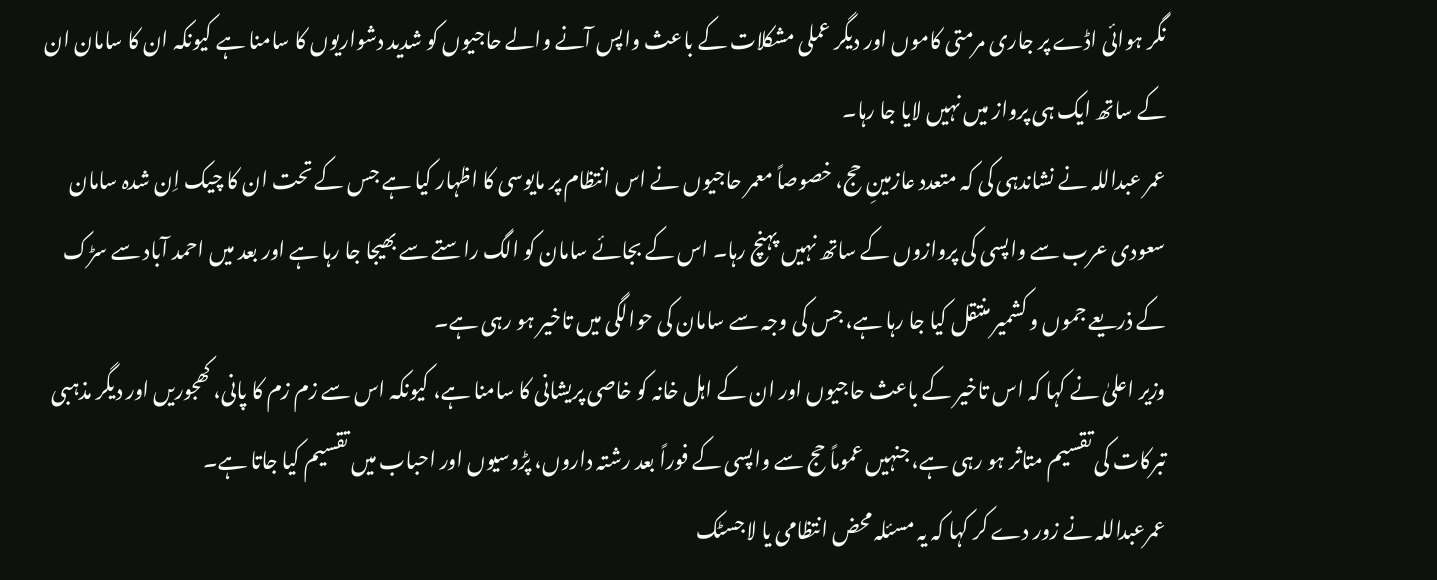نگر ہوائی اڈے پر جاری مرمتی کاموں اور دیگر عملی مشکلات کے باعث واپس آنے والے حاجیوں کو شدید دشواریوں کا سامنا ہے کیونکہ ان کا سامان ان کے ساتھ ایک ہی پرواز میں نہیں لایا جا رہا۔
عمر عبداللہ نے نشاندہی کی کہ متعدد عازمینِ حج، خصوصاً معمر حاجیوں نے اس انتظام پر مایوسی کا اظہار کیا ہے جس کے تحت ان کا چیک اِن شدہ سامان سعودی عرب سے واپسی کی پروازوں کے ساتھ نہیں پہنچ رہا۔ اس کے بجائے سامان کو الگ راستے سے بھیجا جا رہا ہے اور بعد میں احمد آباد سے سڑک کے ذریعے جموں و کشمیر منتقل کیا جا رہا ہے، جس کی وجہ سے سامان کی حوالگی میں تاخیر ہو رہی ہے۔
وزیر اعلیٰ نے کہا کہ اس تاخیر کے باعث حاجیوں اور ان کے اہل خانہ کو خاصی پریشانی کا سامنا ہے، کیونکہ اس سے زم زم کا پانی، کھجوریں اور دیگر مذہبی تبرکات کی تقسیم متاثر ہو رہی ہے، جنہیں عموماً حج سے واپسی کے فوراً بعد رشتہ داروں، پڑوسیوں اور احباب میں تقسیم کیا جاتا ہے۔
عمرعبداللہ نے زور دے کر کہا کہ یہ مسئلہ محض انتظامی یا لاجسٹک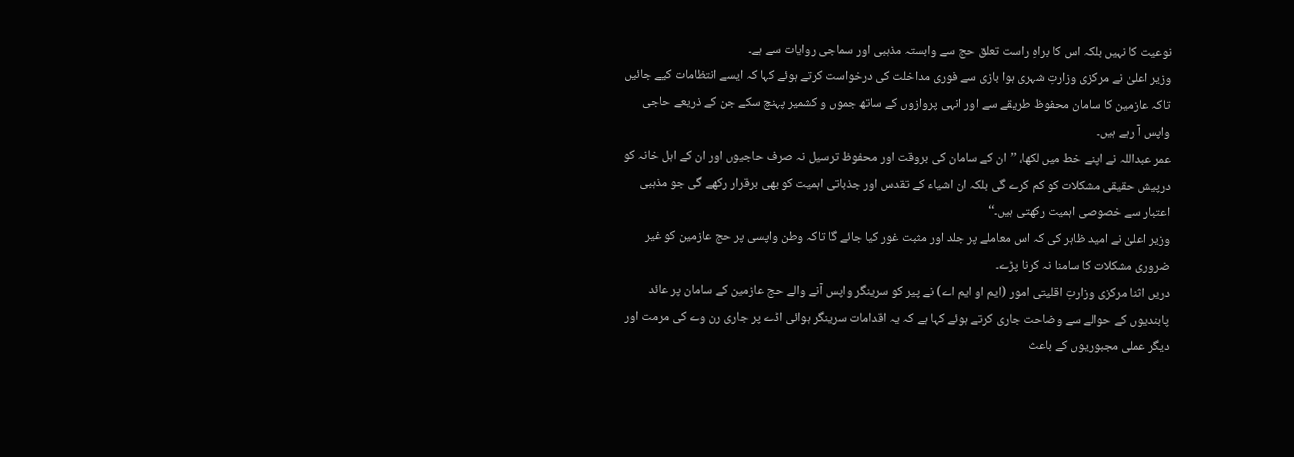نوعیت کا نہیں بلکہ اس کا براہِ راست تعلق حج سے وابستہ مذہبی اور سماجی روایات سے ہے۔
وزیر اعلیٰ نے مرکزی وزارتِ شہری ہوا بازی سے فوری مداخلت کی درخواست کرتے ہوئے کہا کہ ایسے انتظامات کیے جائیں تاکہ عازمین کا سامان محفوظ طریقے سے اور انہی پروازوں کے ساتھ جموں و کشمیر پہنچ سکے جن کے ذریعے حاجی واپس آ رہے ہیں۔
عمر عبداللہ نے اپنے خط میں لکھا، ’’ان کے سامان کی بروقت اور محفوظ ترسیل نہ صرف حاجیوں اور ان کے اہل خانہ کو درپیش حقیقی مشکلات کو کم کرے گی بلکہ ان اشیاء کے تقدس اور جذباتی اہمیت کو بھی برقرار رکھے گی جو مذہبی اعتبار سے خصوصی اہمیت رکھتی ہیں۔‘‘
وزیر اعلیٰ نے امید ظاہر کی کہ اس معاملے پر جلد اور مثبت غور کیا جائے گا تاکہ وطن واپسی پر حج عازمین کو غیر ضروری مشکلات کا سامنا نہ کرنا پڑے۔
دریں اثنا مرکزی وزارتِ اقلیتی امور (ایم او ایم اے) نے پیر کو سرینگر واپس آنے والے حج عازمین کے سامان پر عائد پابندیوں کے حوالے سے وضاحت جاری کرتے ہوئے کہا ہے کہ یہ اقدامات سرینگر ہوائی اڈے پر جاری رن وے کی مرمت اور دیگر عملی مجبوریوں کے باعث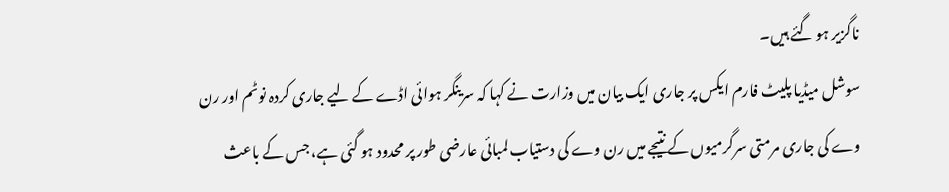ناگزیر ہو گئے ہیں۔
سوشل میڈیا پلیٹ فارم ایکس پر جاری ایک بیان میں وزارت نے کہا کہ سرینگر ہوائی اڈے کے لیے جاری کردہ نوٹم اور رن وے کی جاری مرمتی سرگرمیوں کے نتیجے میں رن وے کی دستیاب لمبائی عارضی طور پر محدود ہو گئی ہے، جس کے باعث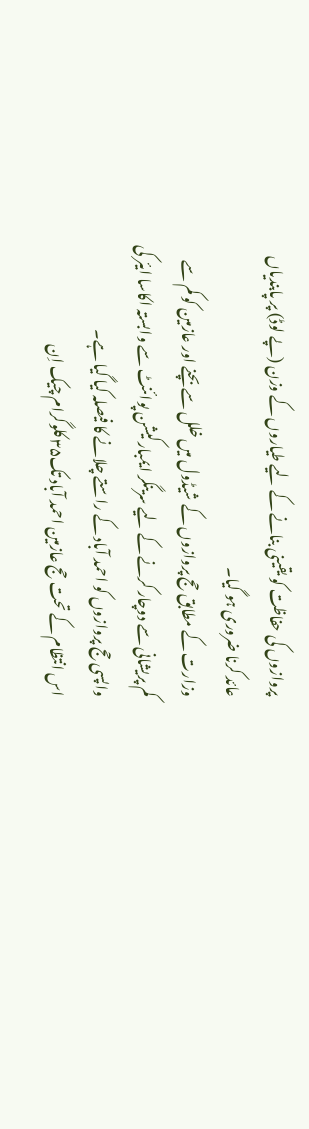پروازوں کی حفاظت کو یقینی بنانے کے لیے طیاروں کے وزن (پے لوڈ) پر پابندیاں عائد کرنا ضروری ہو گیا۔
وزارت کے مطابق حج پروازوں کے شیڈول میں خلل سے بچنے اور عازمین کو کم سے کم پریشانی سے دوچار کرنے کے لیے سرینگر ایمبارکیشن پوائنٹ سے وابستہ اکاسا ایئر کی واپسی حج پروازوں کو احمد آباد کے راستے چلانے کا فیصلہ کیا گیا ہے۔
اس انتظام کے تحت حج عازمین احمد آباد تک۳۵ کلوگرام چیک اِن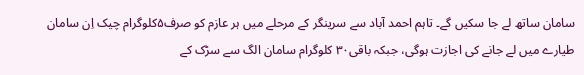سامان ساتھ لے جا سکیں گے۔ تاہم احمد آباد سے سرینگر کے مرحلے میں ہر عازم کو صرف۵کلوگرام چیک اِن سامان طیارے میں لے جانے کی اجازت ہوگی، جبکہ باقی۳۰ کلوگرام سامان الگ سے سڑک کے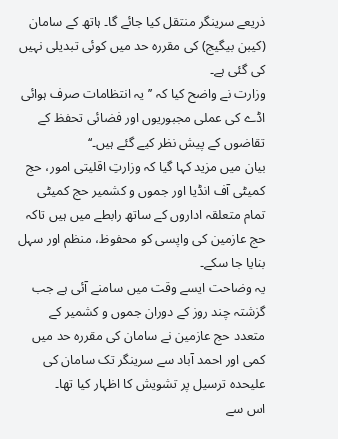ذریعے سرینگر منتقل کیا جائے گا۔ ہاتھ کے سامان (کیبن بیگیج) کی مقررہ حد میں کوئی تبدیلی نہیں کی گئی ہے۔
وزارت نے واضح کیا کہ ’’یہ انتظامات صرف ہوائی اڈے کی عملی مجبوریوں اور فضائی تحفظ کے تقاضوں کے پیش نظر کیے گئے ہیں۔‘‘
بیان میں مزید کہا گیا کہ وزارتِ اقلیتی امور، حج کمیٹی آف انڈیا اور جموں و کشمیر حج کمیٹی تمام متعلقہ اداروں کے ساتھ رابطے میں ہیں تاکہ حج عازمین کی واپسی کو محفوظ، منظم اور سہل بنایا جا سکے۔
یہ وضاحت ایسے وقت میں سامنے آئی ہے جب گزشتہ چند روز کے دوران جموں و کشمیر کے متعدد حج عازمین نے سامان کی مقررہ حد میں کمی اور احمد آباد سے سرینگر تک سامان کی علیحدہ ترسیل پر تشویش کا اظہار کیا تھا۔
اس سے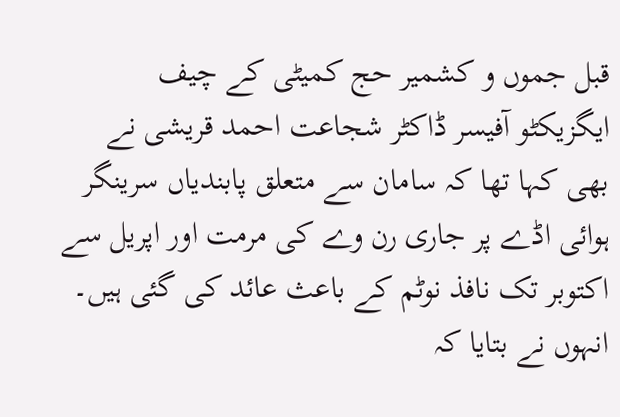قبل جموں و کشمیر حج کمیٹی کے چیف ایگزیکٹو آفیسر ڈاکٹر شجاعت احمد قریشی نے بھی کہا تھا کہ سامان سے متعلق پابندیاں سرینگر ہوائی اڈے پر جاری رن وے کی مرمت اور اپریل سے اکتوبر تک نافذ نوٹم کے باعث عائد کی گئی ہیں۔
انہوں نے بتایا کہ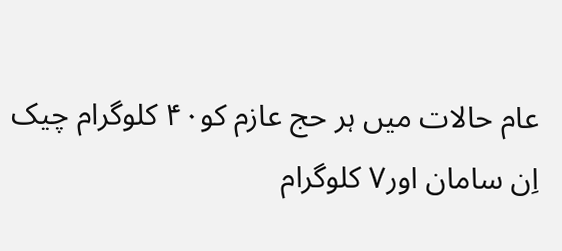عام حالات میں ہر حج عازم کو۴۰ کلوگرام چیک اِن سامان اور۷ کلوگرام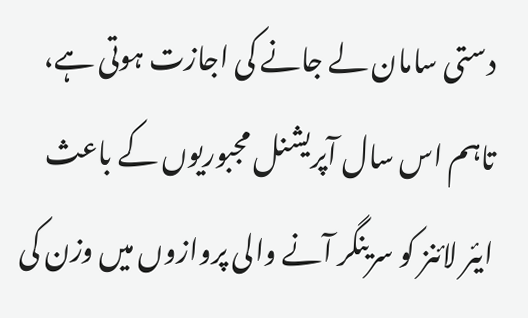دستی سامان لے جانے کی اجازت ہوتی ہے، تاہم اس سال آپریشنل مجبوریوں کے باعث ایئر لائنز کو سرینگر آنے والی پروازوں میں وزن کی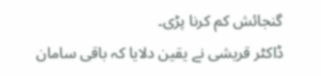گنجائش کم کرنا پڑی۔
ڈاکٹر قریشی نے یقین دلایا کہ باقی سامان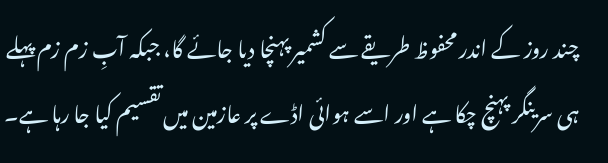چند روز کے اندر محفوظ طریقے سے کشمیر پہنچا دیا جائے گا، جبکہ آبِ زم زم پہلے ہی سرینگر پہنچ چکا ہے اور اسے ہوائی اڈے پر عازمین میں تقسیم کیا جا رہا ہے۔